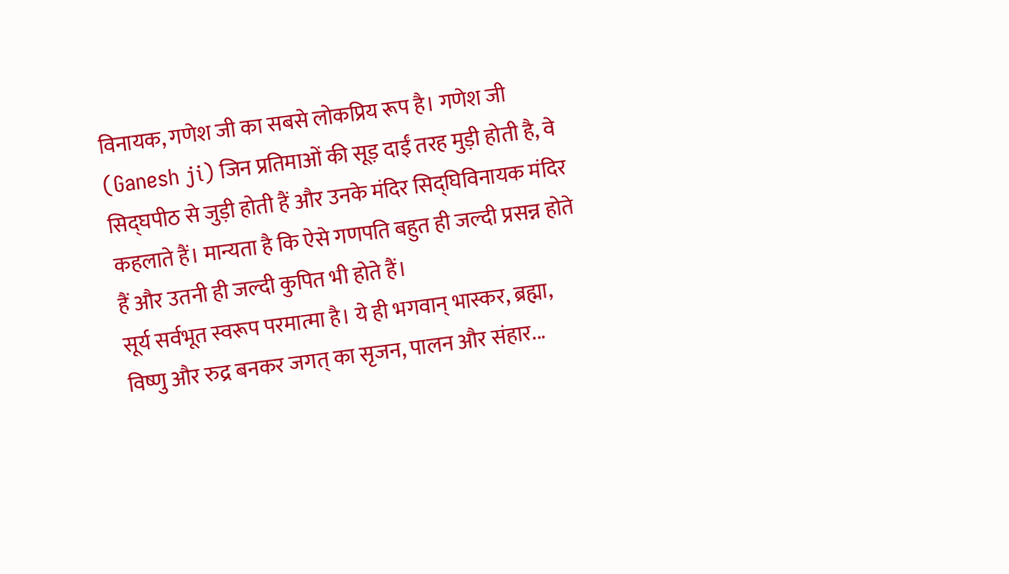विनायक, गणेश जी का सबसे लोकप्रिय रूप है। गणेश जी (Ganesh ji) जिन प्रतिमाओं की सूड़ दाईं तरह मुड़ी होती है, वे सिद्घपीठ से जुड़ी होती हैं और उनके मंदिर सिद्घिविनायक मंदिर कहलाते हैं। मान्यता है कि ऐसे गणपति बहुत ही जल्दी प्रसन्न होते हैं और उतनी ही जल्दी कुपित भी होते हैं।
सूर्य सर्वभूत स्वरूप परमात्मा है। ये ही भगवान् भास्कर, ब्रह्मा, विष्णु और रुद्र बनकर जगत् का सृजन, पालन और संहार...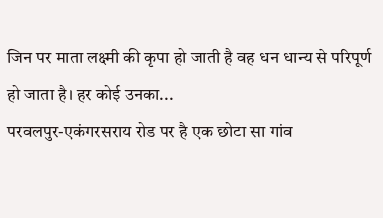जिन पर माता लक्ष्मी की कृपा हो जाती है वह धन धान्य से परिपूर्ण हो जाता है। हर कोई उनका...
परवलपुर-एकंगरसराय रोड पर है एक छोटा सा गांव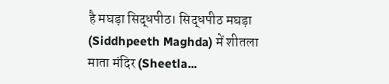है मघड़ा सिद्धपीठ। सिद्धपीठ मघड़ा (Siddhpeeth Maghda) में शीतला माता मंदिर (Sheetla...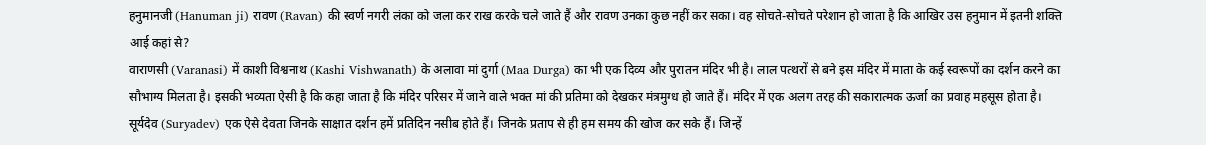हनुमानजी (Hanuman ji) रावण (Ravan) की स्वर्ण नगरी लंका को जला कर राख करके चले जाते हैं और रावण उनका कुछ नहीं कर सका। वह सोचते-सोचते परेशान हो जाता है कि आखिर उस हनुमान में इतनी शक्ति आई कहां से?
वाराणसी (Varanasi) में काशी विश्वनाथ (Kashi Vishwanath) के अलावा मां दुर्गा (Maa Durga) का भी एक दिव्य और पुरातन मंदिर भी है। लाल पत्थरों से बने इस मंदिर में माता के कई स्वरूपों का दर्शन करने का सौभाग्य मिलता है। इसकी भव्यता ऐसी है कि कहा जाता है कि मंदिर परिसर में जाने वाले भक्त मां की प्रतिमा को देखकर मंत्रमुग्ध हो जाते हैं। मंदिर में एक अलग तरह की सकारात्मक ऊर्जा का प्रवाह महसूस होता है।
सूर्यदेव (Suryadev) एक ऐसे देवता जिनके साक्षात दर्शन हमें प्रतिदिन नसीब होते हैं। जिनके प्रताप से ही हम समय की खोज कर सके हैं। जिन्हें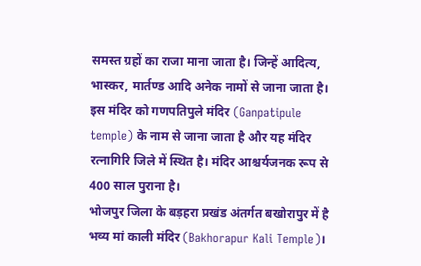समस्त ग्रहों का राजा माना जाता है। जिन्हें आदित्य, भास्कर, मार्तण्ड आदि अनेक नामों से जाना जाता है।
इस मंदिर को गणपतिपुले मंदिर (Ganpatipule temple) के नाम से जाना जाता है और यह मंदिर रत्नागिरि जिले में स्थित है। मंदिर आश्चर्यजनक रूप से 400 साल पुराना है।
भोजपुर जिला के बड़हरा प्रखंड अंतर्गत बखोरापुर में है भव्य मां काली मंदिर (Bakhorapur Kali Temple)।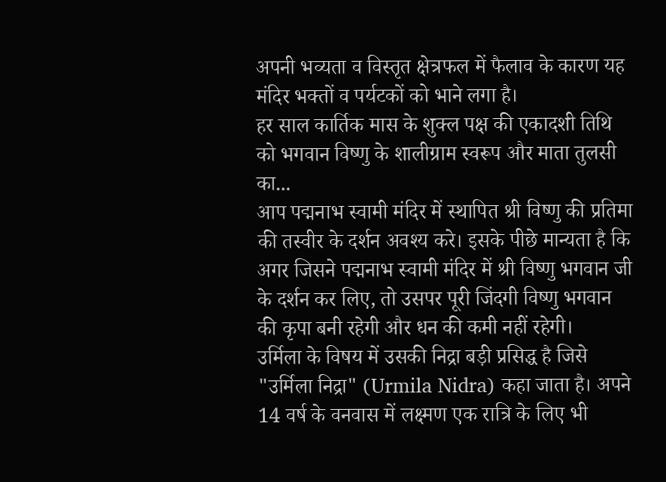अपनी भव्यता व विस्तृत क्षेत्रफल में फैलाव के कारण यह मंदिर भक्तों व पर्यटकों को भाने लगा है।
हर साल कार्तिक मास के शुक्ल पक्ष की एकादशी तिथि को भगवान विष्णु के शालीग्राम स्वरूप और माता तुलसी का...
आप पद्मनाभ स्वामी मंदिर में स्थापित श्री विष्णु की प्रतिमा की तस्वीर के दर्शन अवश्य करे। इसके पीछे मान्यता है कि अगर जिसने पद्मनाभ स्वामी मंदिर में श्री विष्णु भगवान जी के दर्शन कर लिए, तो उसपर पूरी जिंदगी विष्णु भगवान की कृपा बनी रहेगी और धन की कमी नहीं रहेगी।
उर्मिला के विषय में उसकी निद्रा बड़ी प्रसिद्ध है जिसे "उर्मिला निद्रा" (Urmila Nidra) कहा जाता है। अपने 14 वर्ष के वनवास में लक्ष्मण एक रात्रि के लिए भी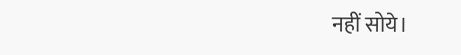नहीं सोये।